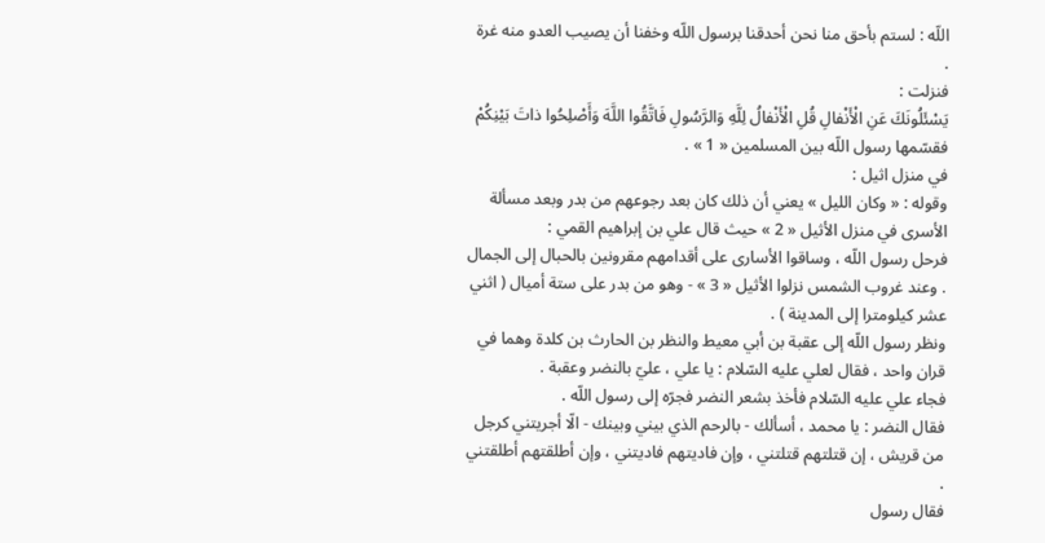اللّه : لستم بأحق منا نحن أحدقنا برسول اللّه وخفنا أن يصيب العدو منه غرة .
فنزلت :
يَسْئَلُونَكَ عَنِ الْأَنْفالِ قُلِ الْأَنْفالُ لِلَّهِ وَالرَّسُولِ فَاتَّقُوا اللَّهَ وَأَصْلِحُوا ذاتَ بَيْنِكُمْ
فقسّمها رسول اللّه بين المسلمين « 1 » .
في منزل اثيل :
وقوله : « وكان الليل » يعني أن ذلك كان بعد رجوعهم من بدر وبعد مسألة الأسرى في منزل الأثيل « 2 » حيث قال علي بن إبراهيم القمي :
فرحل رسول اللّه ، وساقوا الأسارى على أقدامهم مقرونين بالحبال إلى الجمال . وعند غروب الشمس نزلوا الأثيل « 3 » - وهو من بدر على ستة أميال ( اثني عشر كيلومترا إلى المدينة ) .
ونظر رسول اللّه إلى عقبة بن أبي معيط والنظر بن الحارث بن كلدة وهما في قران واحد ، فقال لعلي عليه السّلام : يا علي ، عليّ بالنضر وعقبة .
فجاء علي عليه السّلام فأخذ بشعر النضر فجرّه إلى رسول اللّه .
فقال النضر : يا محمد ، أسألك - بالرحم الذي بيني وبينك - الّا أجريتني كرجل من قريش ، إن قتلتهم قتلتني ، وإن فاديتهم فاديتني ، وإن أطلقتهم أطلقتني .
فقال رسول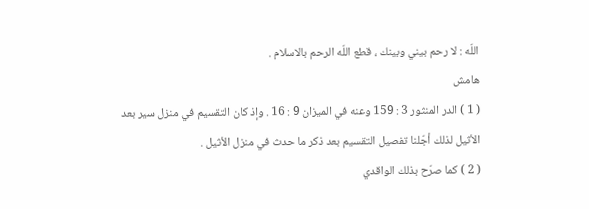اللّه : لا رحم بيني وبينك ، قطع اللّه الرحم بالاسلام .
هامش
( 1 ) الدر المنثور 3 : 159 وعنه في الميزان 9 : 16 . وإذ كان التقسيم في منزل سير بعد الأثيل لذلك أجّلنا تفصيل التقسيم بعد ذكر ما حدث في منزل الأثيل .
( 2 ) كما صرّح بذلك الواقدي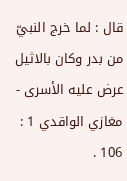قال : لما خرج النبيّ من بدر وكان بالاثيل عرض عليه الأسرى - مغازي الواقدي 1 : 106 .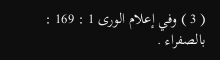( 3 ) وفي إعلام الورى 1 : 169 : بالصفراء .